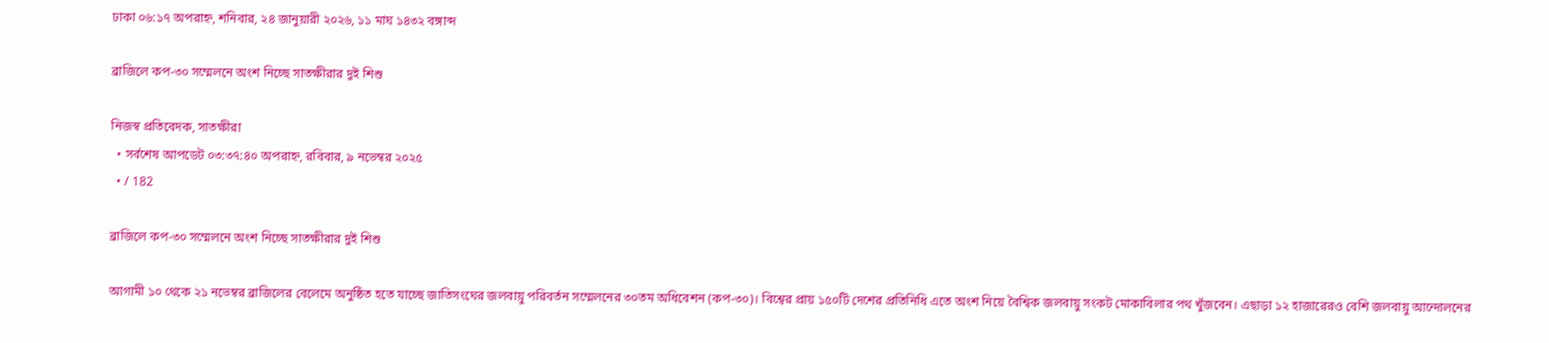ঢাকা ০৬:১৭ অপরাহ্ন, শনিবার, ২৪ জানুয়ারী ২০২৬, ১১ মাঘ ১৪৩২ বঙ্গাব্দ

ব্রাজিলে কপ-৩০ সম্মেলনে অংশ নিচ্ছে সাতক্ষীরার দুই শিশু

নিজস্ব প্রতিবেদক, সাতক্ষীরা
  • সর্বশেষ আপডেট ০৩:৩৭:৪০ অপরাহ্ন, রবিবার, ৯ নভেম্বর ২০২৫
  • / 182

ব্রাজিলে কপ-৩০ সম্মেলনে অংশ নিচ্ছে সাতক্ষীরার দুই শিশু

আগামী ১০ থেকে ২১ নভেম্বর ব্রাজিলের বেলেমে অনুষ্ঠিত হতে যাচ্ছে জাতিসংঘের জলবায়ু পরিবর্তন সম্মেলনের ৩০তম অধিবেশন (কপ-৩০)। বিশ্বের প্রায় ১৫০টি দেশের প্রতিনিধি এতে অংশ নিয়ে বৈশ্বিক জলবায়ু সংকট মোকাবিলার পথ খুঁজবেন। এছাড়া ১২ হাজারেরও বেশি জলবায়ু আন্দোলনের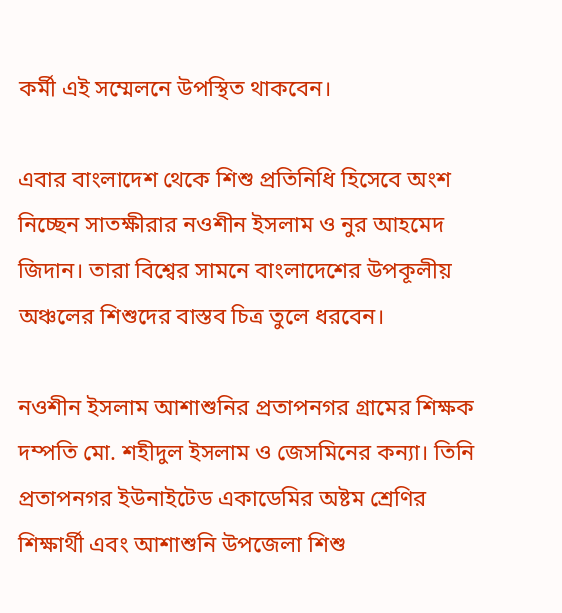কর্মী এই সম্মেলনে উপস্থিত থাকবেন।

এবার বাংলাদেশ থেকে শিশু প্রতিনিধি হিসেবে অংশ নিচ্ছেন সাতক্ষীরার নওশীন ইসলাম ও নুর আহমেদ জিদান। তারা বিশ্বের সামনে বাংলাদেশের উপকূলীয় অঞ্চলের শিশুদের বাস্তব চিত্র তুলে ধরবেন।

নওশীন ইসলাম আশাশুনির প্রতাপনগর গ্রামের শিক্ষক দম্পতি মো. শহীদুল ইসলাম ও জেসমিনের কন্যা। তিনি প্রতাপনগর ইউনাইটেড একাডেমির অষ্টম শ্রেণির শিক্ষার্থী এবং আশাশুনি উপজেলা শিশু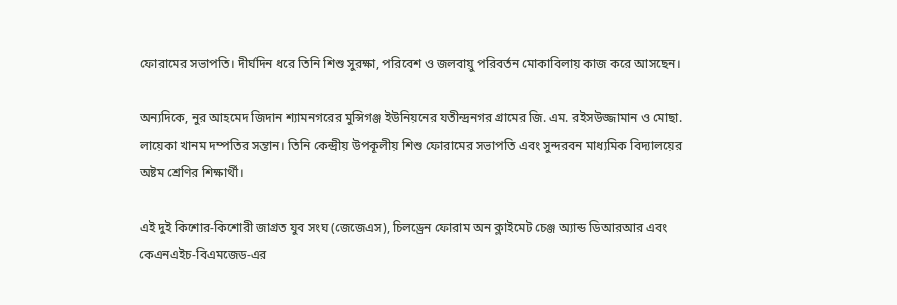ফোরামের সভাপতি। দীর্ঘদিন ধরে তিনি শিশু সুরক্ষা, পরিবেশ ও জলবায়ু পরিবর্তন মোকাবিলায় কাজ করে আসছেন।

অন্যদিকে, নুর আহমেদ জিদান শ্যামনগরের মুন্সিগঞ্জ ইউনিয়নের যতীন্দ্রনগর গ্রামের জি. এম. রইসউজ্জামান ও মোছা. লায়েকা খানম দম্পতির সন্তান। তিনি কেন্দ্রীয় উপকূলীয় শিশু ফোরামের সভাপতি এবং সুন্দরবন মাধ্যমিক বিদ্যালয়ের অষ্টম শ্রেণির শিক্ষার্থী।

এই দুই কিশোর-কিশোরী জাগ্রত যুব সংঘ (জেজেএস), চিলড্রেন ফোরাম অন ক্লাইমেট চেঞ্জ অ্যান্ড ডিআরআর এবং কেএনএইচ-বিএমজেড-এর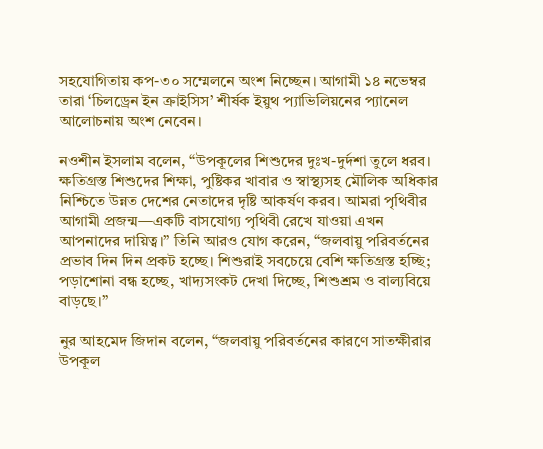সহযোগিতায় কপ-৩০ সম্মেলনে অংশ নিচ্ছেন। আগামী ১৪ নভেম্বর তারা ‘চিলড্রেন ইন ক্রাইসিস’ শীর্ষক ইয়ুথ প্যাভিলিয়নের প্যানেল আলোচনায় অংশ নেবেন।

নওশীন ইসলাম বলেন, “উপকূলের শিশুদের দুঃখ-দুর্দশা তুলে ধরব। ক্ষতিগ্রস্ত শিশুদের শিক্ষা, পুষ্টিকর খাবার ও স্বাস্থ্যসহ মৌলিক অধিকার নিশ্চিতে উন্নত দেশের নেতাদের দৃষ্টি আকর্ষণ করব। আমরা পৃথিবীর আগামী প্রজন্ম—একটি বাসযোগ্য পৃথিবী রেখে যাওয়া এখন আপনাদের দায়িত্ব।” তিনি আরও যোগ করেন, “জলবায়ু পরিবর্তনের প্রভাব দিন দিন প্রকট হচ্ছে। শিশুরাই সবচেয়ে বেশি ক্ষতিগ্রস্ত হচ্ছি; পড়াশোনা বন্ধ হচ্ছে, খাদ্যসংকট দেখা দিচ্ছে, শিশুশ্রম ও বাল্যবিয়ে বাড়ছে।”

নুর আহমেদ জিদান বলেন, “জলবায়ু পরিবর্তনের কারণে সাতক্ষীরার উপকূল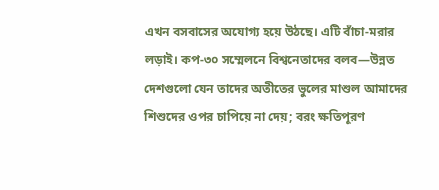এখন বসবাসের অযোগ্য হয়ে উঠছে। এটি বাঁচা-মরার লড়াই। কপ-৩০ সম্মেলনে বিশ্বনেতাদের বলব—উন্নত দেশগুলো যেন তাদের অতীতের ভুলের মাশুল আমাদের শিশুদের ওপর চাপিয়ে না দেয়; বরং ক্ষতিপূরণ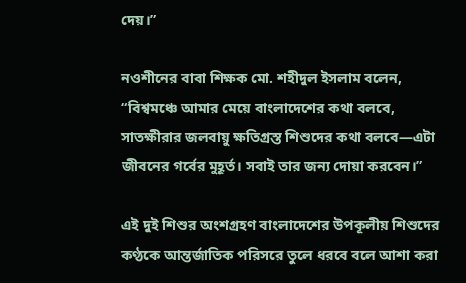দেয়।”

নওশীনের বাবা শিক্ষক মো. শহীদুল ইসলাম বলেন, “বিশ্বমঞ্চে আমার মেয়ে বাংলাদেশের কথা বলবে, সাতক্ষীরার জলবায়ু ক্ষতিগ্রস্ত শিশুদের কথা বলবে—এটা জীবনের গর্বের মুহূর্ত। সবাই তার জন্য দোয়া করবেন।”

এই দুই শিশুর অংশগ্রহণ বাংলাদেশের উপকূলীয় শিশুদের কণ্ঠকে আন্তর্জাতিক পরিসরে তুলে ধরবে বলে আশা করা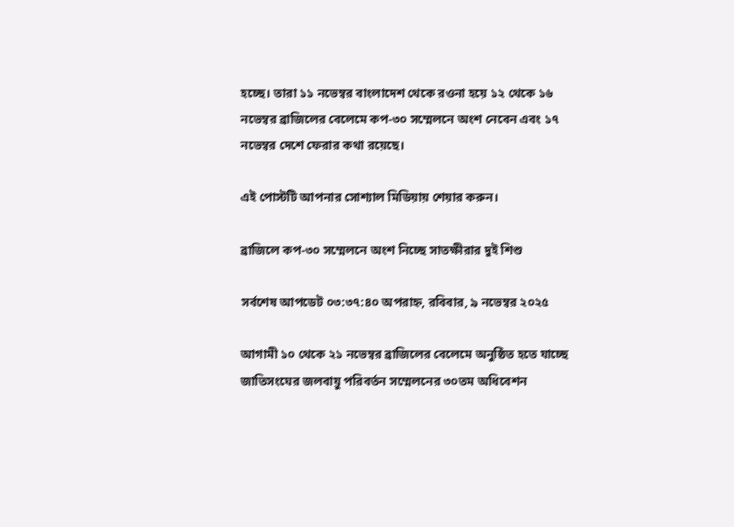হচ্ছে। তারা ১১ নভেম্বর বাংলাদেশ থেকে রওনা হয়ে ১২ থেকে ১৬ নভেম্বর ব্রাজিলের বেলেমে কপ-৩০ সম্মেলনে অংশ নেবেন এবং ১৭ নভেম্বর দেশে ফেরার কথা রয়েছে।

এই পোস্টটি আপনার সোশ্যাল মিডিয়ায় শেয়ার করুন।

ব্রাজিলে কপ-৩০ সম্মেলনে অংশ নিচ্ছে সাতক্ষীরার দুই শিশু

সর্বশেষ আপডেট ০৩:৩৭:৪০ অপরাহ্ন, রবিবার, ৯ নভেম্বর ২০২৫

আগামী ১০ থেকে ২১ নভেম্বর ব্রাজিলের বেলেমে অনুষ্ঠিত হতে যাচ্ছে জাতিসংঘের জলবায়ু পরিবর্তন সম্মেলনের ৩০তম অধিবেশন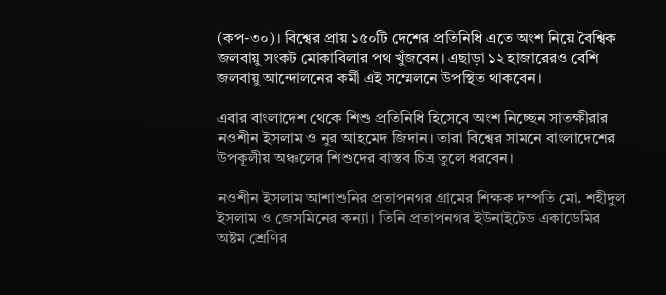(কপ-৩০)। বিশ্বের প্রায় ১৫০টি দেশের প্রতিনিধি এতে অংশ নিয়ে বৈশ্বিক জলবায়ু সংকট মোকাবিলার পথ খুঁজবেন। এছাড়া ১২ হাজারেরও বেশি জলবায়ু আন্দোলনের কর্মী এই সম্মেলনে উপস্থিত থাকবেন।

এবার বাংলাদেশ থেকে শিশু প্রতিনিধি হিসেবে অংশ নিচ্ছেন সাতক্ষীরার নওশীন ইসলাম ও নুর আহমেদ জিদান। তারা বিশ্বের সামনে বাংলাদেশের উপকূলীয় অঞ্চলের শিশুদের বাস্তব চিত্র তুলে ধরবেন।

নওশীন ইসলাম আশাশুনির প্রতাপনগর গ্রামের শিক্ষক দম্পতি মো. শহীদুল ইসলাম ও জেসমিনের কন্যা। তিনি প্রতাপনগর ইউনাইটেড একাডেমির অষ্টম শ্রেণির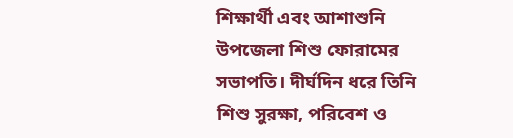শিক্ষার্থী এবং আশাশুনি উপজেলা শিশু ফোরামের সভাপতি। দীর্ঘদিন ধরে তিনি শিশু সুরক্ষা, পরিবেশ ও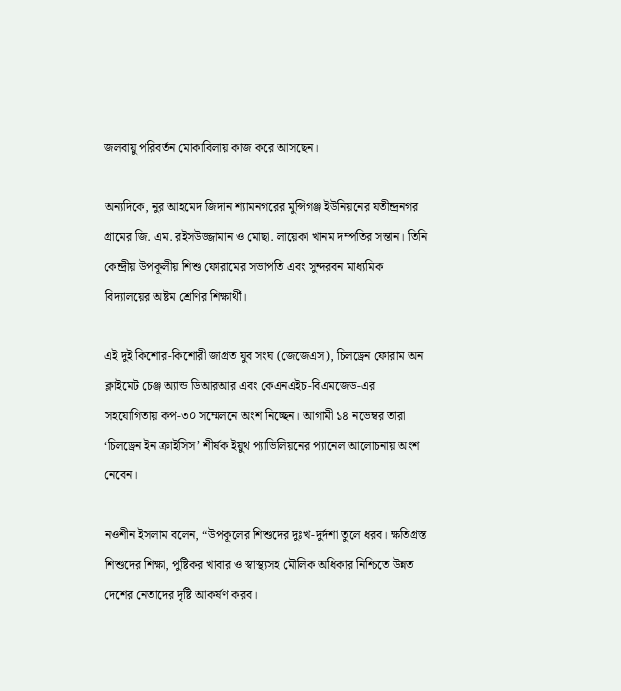জলবায়ু পরিবর্তন মোকাবিলায় কাজ করে আসছেন।

অন্যদিকে, নুর আহমেদ জিদান শ্যামনগরের মুন্সিগঞ্জ ইউনিয়নের যতীন্দ্রনগর গ্রামের জি. এম. রইসউজ্জামান ও মোছা. লায়েকা খানম দম্পতির সন্তান। তিনি কেন্দ্রীয় উপকূলীয় শিশু ফোরামের সভাপতি এবং সুন্দরবন মাধ্যমিক বিদ্যালয়ের অষ্টম শ্রেণির শিক্ষার্থী।

এই দুই কিশোর-কিশোরী জাগ্রত যুব সংঘ (জেজেএস), চিলড্রেন ফোরাম অন ক্লাইমেট চেঞ্জ অ্যান্ড ডিআরআর এবং কেএনএইচ-বিএমজেড-এর সহযোগিতায় কপ-৩০ সম্মেলনে অংশ নিচ্ছেন। আগামী ১৪ নভেম্বর তারা ‘চিলড্রেন ইন ক্রাইসিস’ শীর্ষক ইয়ুথ প্যাভিলিয়নের প্যানেল আলোচনায় অংশ নেবেন।

নওশীন ইসলাম বলেন, “উপকূলের শিশুদের দুঃখ-দুর্দশা তুলে ধরব। ক্ষতিগ্রস্ত শিশুদের শিক্ষা, পুষ্টিকর খাবার ও স্বাস্থ্যসহ মৌলিক অধিকার নিশ্চিতে উন্নত দেশের নেতাদের দৃষ্টি আকর্ষণ করব।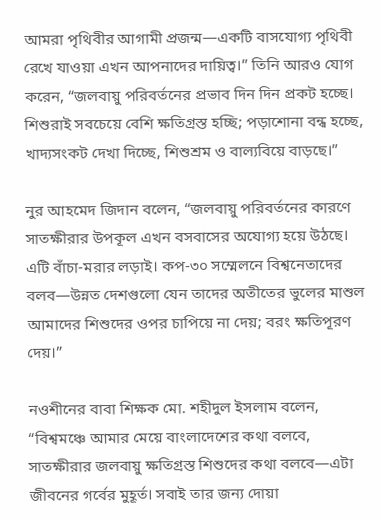আমরা পৃথিবীর আগামী প্রজন্ম—একটি বাসযোগ্য পৃথিবী রেখে যাওয়া এখন আপনাদের দায়িত্ব।” তিনি আরও যোগ করেন, “জলবায়ু পরিবর্তনের প্রভাব দিন দিন প্রকট হচ্ছে। শিশুরাই সবচেয়ে বেশি ক্ষতিগ্রস্ত হচ্ছি; পড়াশোনা বন্ধ হচ্ছে, খাদ্যসংকট দেখা দিচ্ছে, শিশুশ্রম ও বাল্যবিয়ে বাড়ছে।”

নুর আহমেদ জিদান বলেন, “জলবায়ু পরিবর্তনের কারণে সাতক্ষীরার উপকূল এখন বসবাসের অযোগ্য হয়ে উঠছে। এটি বাঁচা-মরার লড়াই। কপ-৩০ সম্মেলনে বিশ্বনেতাদের বলব—উন্নত দেশগুলো যেন তাদের অতীতের ভুলের মাশুল আমাদের শিশুদের ওপর চাপিয়ে না দেয়; বরং ক্ষতিপূরণ দেয়।”

নওশীনের বাবা শিক্ষক মো. শহীদুল ইসলাম বলেন, “বিশ্বমঞ্চে আমার মেয়ে বাংলাদেশের কথা বলবে, সাতক্ষীরার জলবায়ু ক্ষতিগ্রস্ত শিশুদের কথা বলবে—এটা জীবনের গর্বের মুহূর্ত। সবাই তার জন্য দোয়া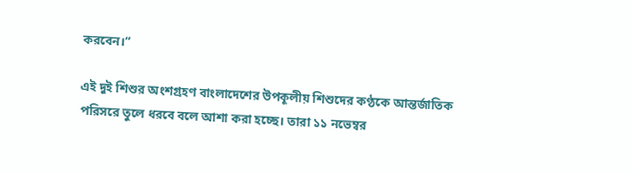করবেন।”

এই দুই শিশুর অংশগ্রহণ বাংলাদেশের উপকূলীয় শিশুদের কণ্ঠকে আন্তর্জাতিক পরিসরে তুলে ধরবে বলে আশা করা হচ্ছে। তারা ১১ নভেম্বর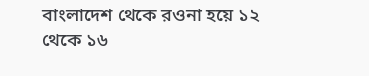বাংলাদেশ থেকে রওনা হয়ে ১২ থেকে ১৬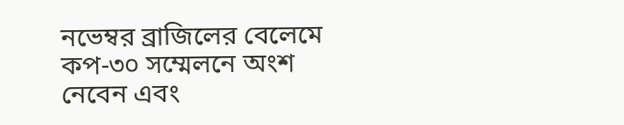নভেম্বর ব্রাজিলের বেলেমে কপ-৩০ সম্মেলনে অংশ নেবেন এবং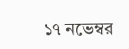১৭ নভেম্বর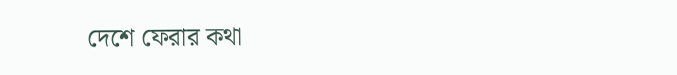দেশে ফেরার কথা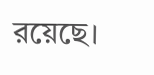রয়েছে।